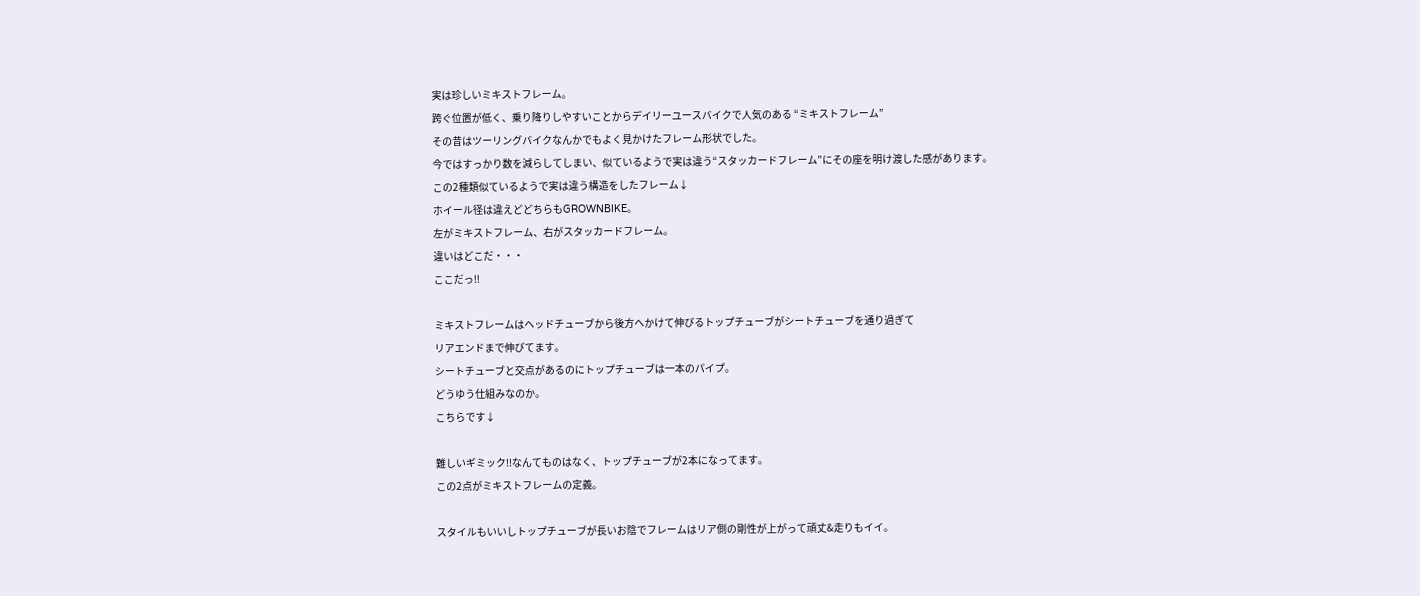実は珍しいミキストフレーム。
跨ぐ位置が低く、乗り降りしやすいことからデイリーユースバイクで人気のある “ミキストフレーム”
その昔はツーリングバイクなんかでもよく見かけたフレーム形状でした。
今ではすっかり数を減らしてしまい、似ているようで実は違う“スタッカードフレーム”にその座を明け渡した感があります。
この2種類似ているようで実は違う構造をしたフレーム↓
ホイール径は違えどどちらもGROWNBIKE。
左がミキストフレーム、右がスタッカードフレーム。
違いはどこだ・・・
ここだっ!!

ミキストフレームはヘッドチューブから後方へかけて伸びるトップチューブがシートチューブを通り過ぎて
リアエンドまで伸びてます。
シートチューブと交点があるのにトップチューブは一本のパイプ。
どうゆう仕組みなのか。
こちらです↓

難しいギミック!!なんてものはなく、トップチューブが2本になってます。
この2点がミキストフレームの定義。

スタイルもいいしトップチューブが長いお陰でフレームはリア側の剛性が上がって頑丈&走りもイイ。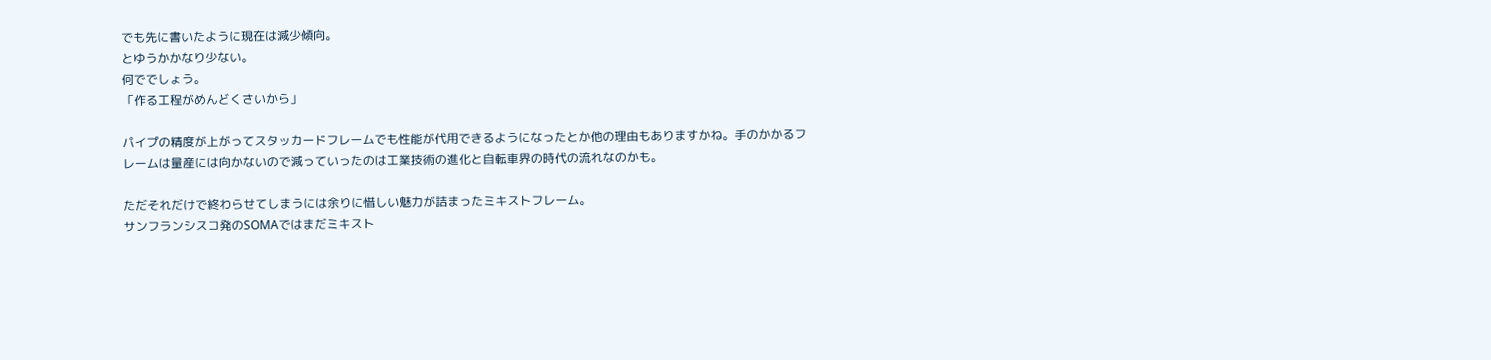でも先に書いたように現在は減少傾向。
とゆうかかなり少ない。
何ででしょう。
「作る工程がめんどくさいから」

パイプの精度が上がってスタッカードフレームでも性能が代用できるようになったとか他の理由もありますかね。手のかかるフレームは量産には向かないので減っていったのは工業技術の進化と自転車界の時代の流れなのかも。

ただそれだけで終わらせてしまうには余りに惜しい魅力が詰まったミキストフレーム。
サンフランシスコ発のSOMAではまだミキスト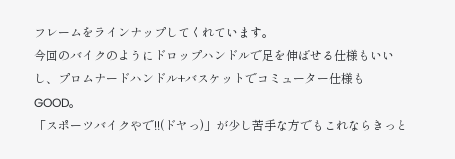フレームをラインナップしてくれています。
今回のバイクのようにドロップハンドルで足を伸ばせる仕様もいいし、プロムナードハンドル+バスケットでコミューター仕様もGOOD。
「スポーツバイクやで!!(ドヤっ)」が少し苦手な方でもこれならきっと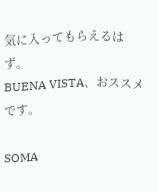気に入ってもらえるはず。
BUENA VISTA、おススメです。

SOMA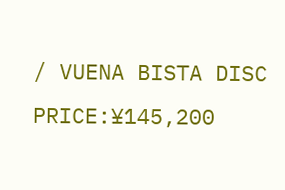/ VUENA BISTA DISC
PRICE:¥145,200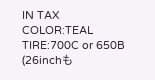IN TAX
COLOR:TEAL
TIRE:700C or 650B (26inchも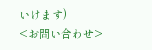いけます)
<お問い合わせ>